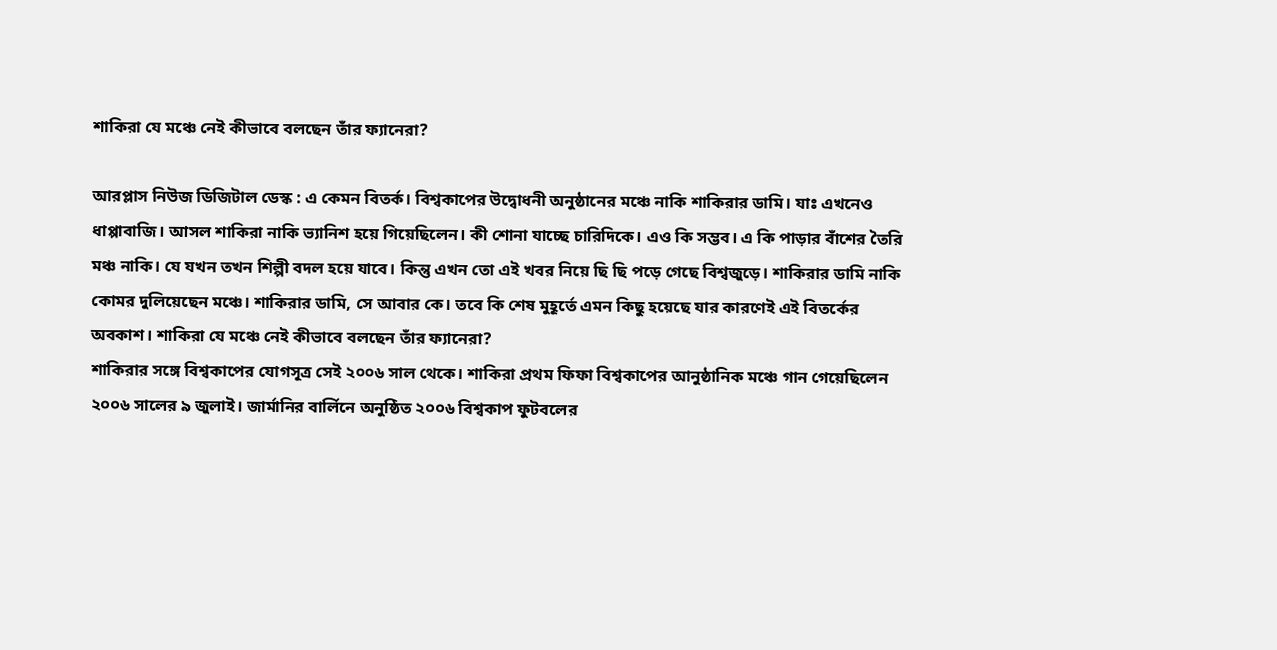শাকিরা যে মঞ্চে নেই কীভাবে বলছেন তাঁর ফ্যানেরা?

আরপ্লাস নিউজ ডিজিটাল ডেস্ক : এ কেমন বিতর্ক। বিশ্বকাপের উদ্বোধনী অনুষ্ঠানের মঞ্চে নাকি শাকিরার ডামি। যাঃ এখনেও ধাপ্পাবাজি। আসল শাকিরা নাকি ভ্যানিশ হয়ে গিয়েছিলেন। কী শোনা যাচ্ছে চারিদিকে। এও কি সম্ভব। এ কি পাড়ার বাঁশের তৈরি মঞ্চ নাকি। যে যখন তখন শিল্পী বদল হয়ে যাবে। কিন্তু এখন তো এই খবর নিয়ে ছি ছি পড়ে গেছে বিশ্বজুড়ে। শাকিরার ডামি নাকি কোমর দুলিয়েছেন মঞ্চে। শাকিরার ডামি, সে আবার কে। তবে কি শেষ মুহূর্তে এমন কিছু হয়েছে যার কারণেই এই বিতর্কের অবকাশ। শাকিরা যে মঞ্চে নেই কীভাবে বলছেন তাঁর ফ্যানেরা?
শাকিরার সঙ্গে বিশ্বকাপের যোগসূত্র সেই ২০০৬ সাল থেকে। শাকিরা প্রথম ফিফা বিশ্বকাপের আনুষ্ঠানিক মঞ্চে গান গেয়েছিলেন ২০০৬ সালের ৯ জুলাই। জার্মানির বার্লিনে অনুষ্ঠিত ২০০৬ বিশ্বকাপ ফুটবলের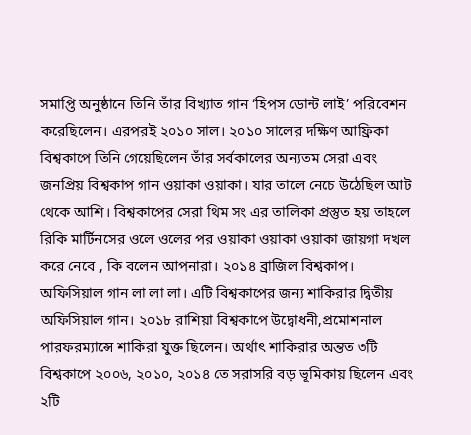সমাপ্তি অনুষ্ঠানে তিনি তাঁর বিখ্যাত গান ‘হিপস ডোন্ট লাই’ পরিবেশন করেছিলেন। এরপরই ২০১০ সাল। ২০১০ সালের দক্ষিণ আফ্রিকা বিশ্বকাপে তিনি গেয়েছিলেন তাঁর সর্বকালের অন্যতম সেরা এবং জনপ্রিয় বিশ্বকাপ গান ওয়াকা ওয়াকা। যার তালে নেচে উঠেছিল আট থেকে আশি। বিশ্বকাপের সেরা থিম সং এর তালিকা প্রস্তুত হয় তাহলে রিকি মার্টিনসের ওলে ওলের পর ওয়াকা ওয়াকা ওয়াকা জায়গা দখল করে নেবে , কি বলেন আপনারা। ২০১৪ ব্রাজিল বিশ্বকাপ।
অফিসিয়াল গান লা লা লা। এটি বিশ্বকাপের জন্য শাকিরার দ্বিতীয় অফিসিয়াল গান। ২০১৮ রাশিয়া বিশ্বকাপে উদ্বোধনী,প্রমোশনাল পারফরম্যান্সে শাকিরা যুক্ত ছিলেন। অর্থাৎ শাকিরার অন্তত ৩টি বিশ্বকাপে ২০০৬, ২০১০, ২০১৪ তে সরাসরি বড় ভূমিকায় ছিলেন এবং ২টি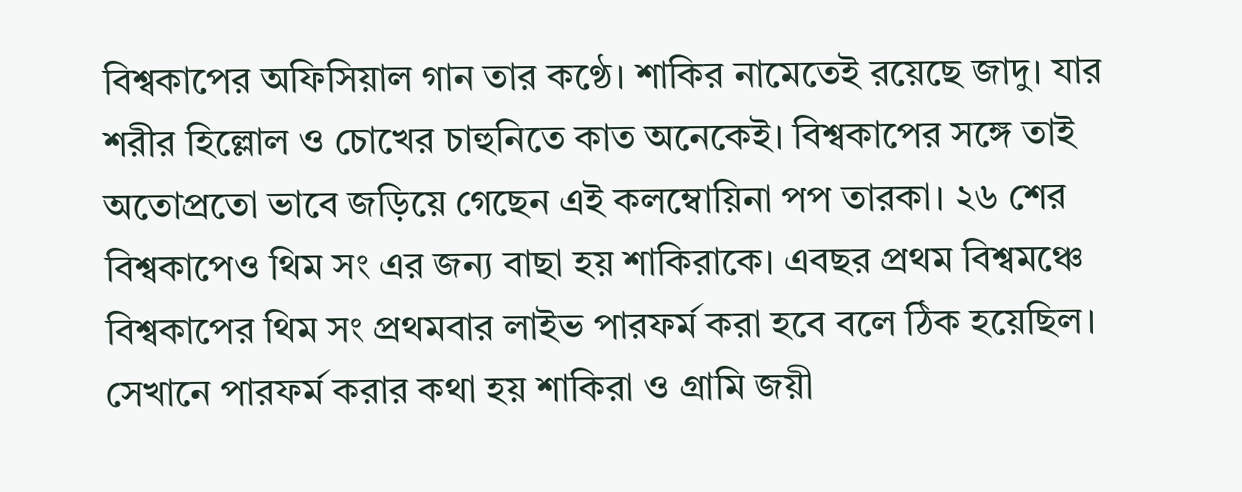বিশ্বকাপের অফিসিয়াল গান তার কণ্ঠে। শাকির নামেতেই রয়েছে জাদু। যার শরীর হিল্লোল ও চোখের চাহুনিতে কাত অনেকেই। বিশ্বকাপের সঙ্গে তাই অতোপ্রতো ভাবে জড়িয়ে গেছেন এই কলম্বোয়িনা পপ তারকা। ২৬ শের বিশ্বকাপেও থিম সং এর জন্য বাছা হয় শাকিরাকে। এবছর প্রথম বিশ্বমঞ্চে বিশ্বকাপের থিম সং প্রথমবার লাইভ পারফর্ম করা হবে বলে ঠিক হয়েছিল। সেখানে পারফর্ম করার কথা হয় শাকিরা ও গ্রামি জয়ী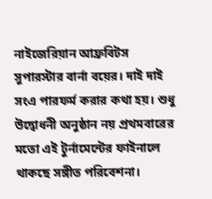নাইজেরিয়ান আফ্রবিটস সুপারস্টার বার্না বয়ের। দাই দাই সংএ পারফর্ম করার কথা হয়। শুধু উদ্বোধনী অনুষ্ঠান নয় প্রথমবারের মতো এই টুর্নামেন্টের ফাইনালে থাকছে সঙ্গীত পরিবেশনা।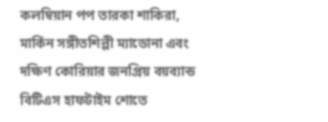কলম্বিয়ান পপ তারকা শাকিরা, মার্কিন সঙ্গীতশিল্পী ম্যাডোনা এবং দক্ষিণ কোরিয়ার জনপ্রিয় বয়ব্যান্ড বিটিএস হাফটাইম শোতে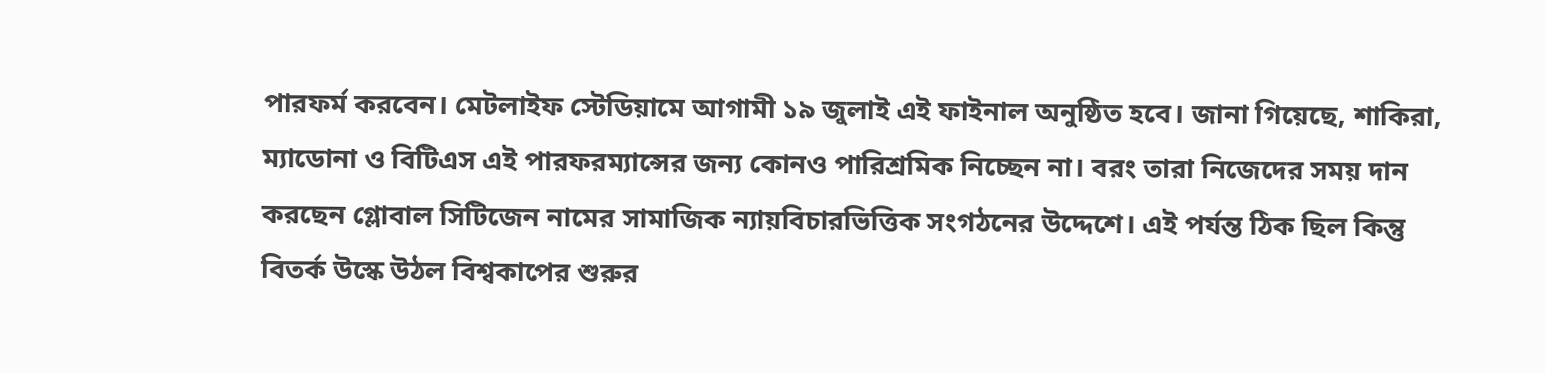পারফর্ম করবেন। মেটলাইফ স্টেডিয়ামে আগামী ১৯ জুলাই এই ফাইনাল অনুষ্ঠিত হবে। জানা গিয়েছে, শাকিরা, ম্যাডোনা ও বিটিএস এই পারফরম্যান্সের জন্য কোনও পারিশ্রমিক নিচ্ছেন না। বরং তারা নিজেদের সময় দান করছেন গ্লোবাল সিটিজেন নামের সামাজিক ন্যায়বিচারভিত্তিক সংগঠনের উদ্দেশে। এই পর্যন্ত ঠিক ছিল কিন্তু বিতর্ক উস্কে উঠল বিশ্বকাপের শুরুর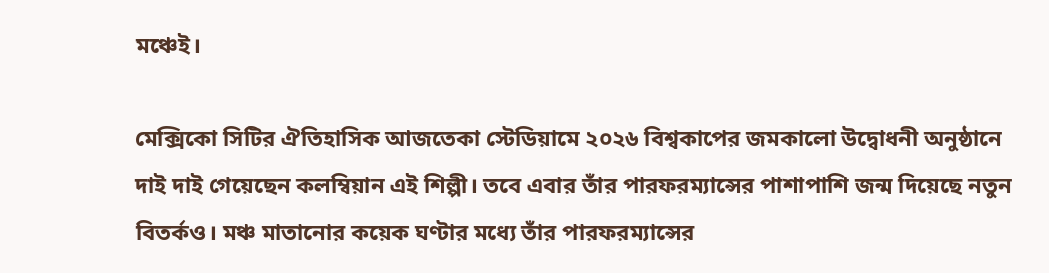মঞ্চেই।

মেক্সিকো সিটির ঐতিহাসিক আজতেকা স্টেডিয়ামে ২০২৬ বিশ্বকাপের জমকালো উদ্বোধনী অনুষ্ঠানে দাই দাই গেয়েছেন কলম্বিয়ান এই শিল্পী। তবে এবার তাঁর পারফরম্যান্সের পাশাপাশি জন্ম দিয়েছে নতুন বিতর্কও। মঞ্চ মাতানোর কয়েক ঘণ্টার মধ্যে তাঁর পারফরম্যান্সের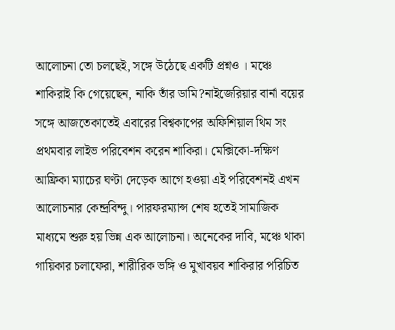আলোচনা তো চলছেই, সঙ্গে উঠেছে একটি প্রশ্নও । মঞ্চে শাকিরাই কি গেয়েছেন, নাকি তাঁর ডামি?নাইজেরিয়ার বার্না বয়ের সঙ্গে আজতেকাতেই এবারের বিশ্বকাপের অফিশিয়াল থিম সং প্রথমবার লাইভ পরিবেশন করেন শাকিরা। মেক্সিকো-দক্ষিণ আফ্রিকা ম্যাচের ঘণ্টা দেড়েক আগে হওয়া এই পরিবেশনই এখন আলোচনার কেন্দ্রবিন্দু। পারফরম্যান্স শেষ হতেই সামাজিক মাধ্যমে শুরু হয় ভিন্ন এক আলোচনা। অনেকের দাবি, মঞ্চে থাকা গায়িকার চলাফেরা, শারীরিক ভঙ্গি ও মুখাবয়ব শাকিরার পরিচিত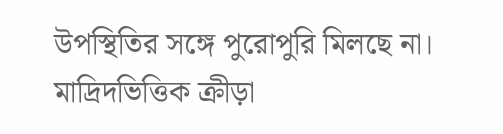উপস্থিতির সঙ্গে পুরোপুরি মিলছে না। মাদ্রিদভিত্তিক ক্রীড়া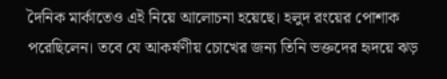দৈনিক মার্কাতেও এই নিয়ে আলোচনা হয়েছে। হলুদ রংয়ের পোশাক পরেছিলেন। তবে যে আকর্ষণীয় চোখের জন্য তিনি ভক্তদের হৃদয়ে ঝড়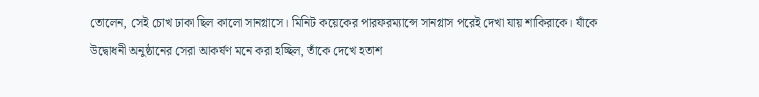তোলেন, সেই চোখ ঢাকা ছিল কালো সানগ্লাসে। মিনিট কয়েকের পারফরম্যান্সে সানগ্লাস পরেই দেখা যায় শাকিরাকে। যাঁকে উদ্বোধনী অনুষ্ঠানের সেরা আকর্ষণ মনে করা হচ্ছিল, তাঁকে দেখে হতাশ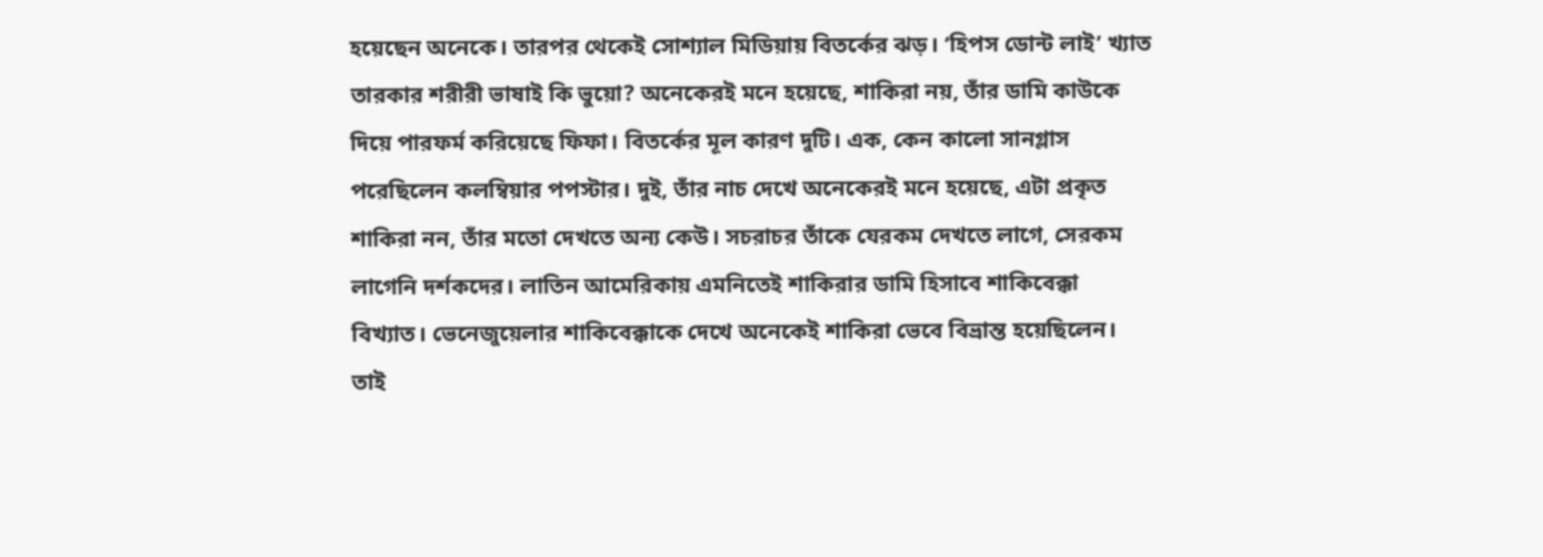হয়েছেন অনেকে। তারপর থেকেই সোশ্যাল মিডিয়ায় বিতর্কের ঝড়। ‘হিপস ডোন্ট লাই’ খ্যাত তারকার শরীরী ভাষাই কি ভুয়ো? অনেকেরই মনে হয়েছে, শাকিরা নয়, তাঁর ডামি কাউকে দিয়ে পারফর্ম করিয়েছে ফিফা। বিতর্কের মূল কারণ দুটি। এক, কেন কালো সানগ্লাস পরেছিলেন কলম্বিয়ার পপস্টার। দুই, তাঁর নাচ দেখে অনেকেরই মনে হয়েছে, এটা প্রকৃত শাকিরা নন, তাঁর মতো দেখতে অন্য কেউ। সচরাচর তাঁকে যেরকম দেখতে লাগে, সেরকম লাগেনি দর্শকদের। লাতিন আমেরিকায় এমনিতেই শাকিরার ডামি হিসাবে শাকিবেক্কা বিখ্যাত। ভেনেজুয়েলার শাকিবেক্কাকে দেখে অনেকেই শাকিরা ভেবে বিভ্রান্ত হয়েছিলেন। তাই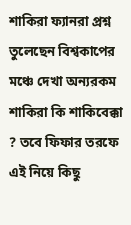শাকিরা ফ্যানরা প্রশ্ন তুলেছেন বিশ্বকাপের মঞ্চে দেখা অন্যরকম শাকিরা কি শাকিবেক্কা ? তবে ফিফার তরফে এই নিয়ে কিছু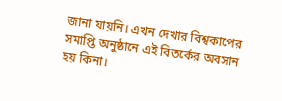জানা যায়নি। এখন দেখার বিশ্বকাপের সমাপ্তি অনুষ্ঠানে এই বিতর্কের অবসান হয় কিনা।